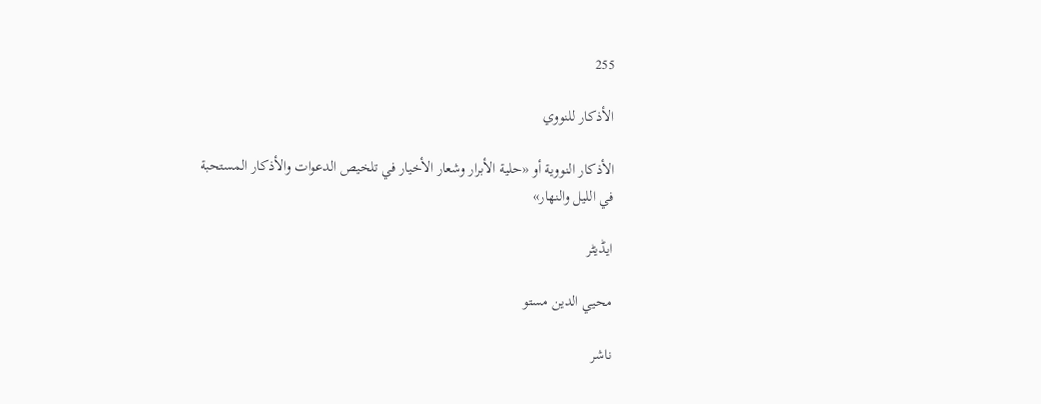255

الأذكار للنووي

الأذكار النووية أو «حلية الأبرار وشعار الأخيار في تلخيص الدعوات والأذكار المستحبة في الليل والنهار»

ایڈیٹر

محيي الدين مستو

ناشر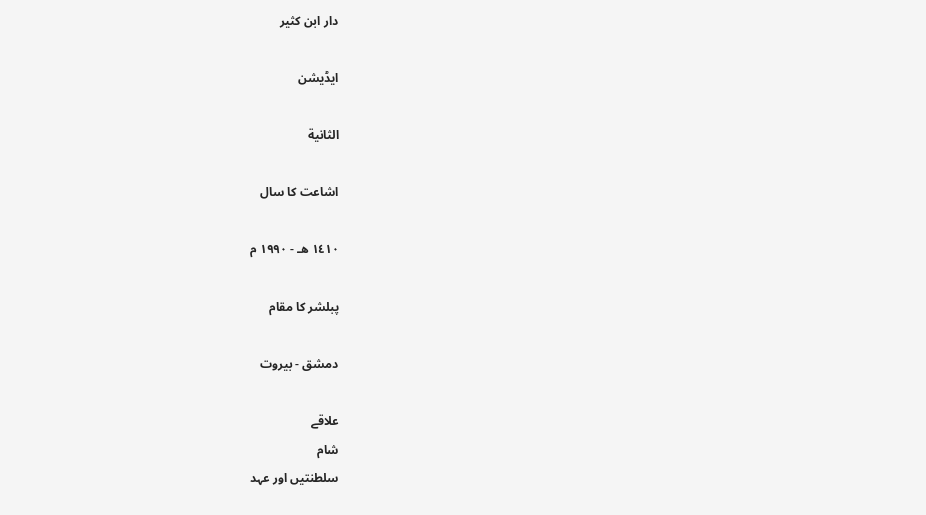دار ابن كثير

ایڈیشن

الثانية

اشاعت کا سال

١٤١٠ هـ - ١٩٩٠ م

پبلشر کا مقام

دمشق - بيروت

علاقے
شام
سلطنتیں اور عہد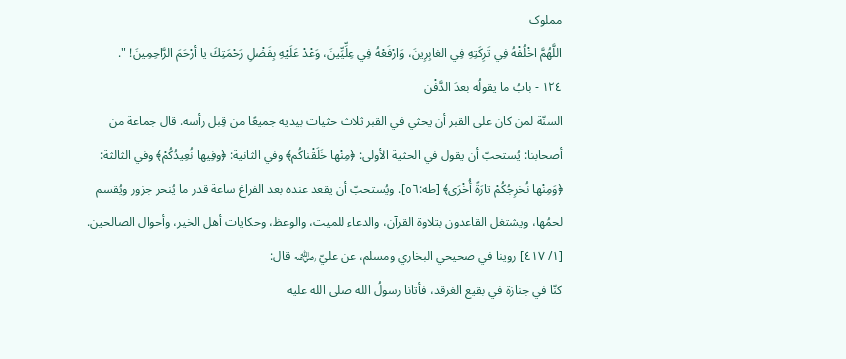مملوک
اللَّهُمَّ اخْلُفْهُ فِي تَرِكَتِهِ فِي الغابِرِينَ، وَارْفَعْهُ فِي عِلِّيِّينَ، وَعْدْ عَلَيْهِ بِفَضْلِ رَحْمَتِكَ يا أرْحَمَ الرَّاحِمِينَ! ".
١٢٤ - بابُ ما يقولُه بعدَ الدَّفْن
السنّة لمن كان على القبر أن يحثي في القبر ثلاث حثيات بيديه جميعًا من قِبل رأسه. قال جماعة من أصحابنا: يُستحبّ أن يقول في الحثية الأولى: ﴿مِنْها خَلَقْناكُم﴾ وفي الثانية: ﴿وفِيها نُعِيدُكُمْ﴾ وفي الثالثة: ﴿وَمِنْها نُخرِجُكُمْ تارَةً أُخْرَى﴾ [طه:٥٦]. ويُستحبّ أن يقعد عنده بعد الفراغ ساعة قدر ما يُنحر جزور ويُقسم لحمُها، ويشتغل القاعدون بتلاوة القرآن، والدعاء للميت، والوعظ، وحكايات أهل الخير، وأحوال الصالحين.
[١/ ٤١٧] روينا في صحيحي البخاري ومسلم، عن عليّ ﵁ قال:
كنّا في جنازة في بقيع الغرقد، فأتانا رسولُ الله صلى الله عليه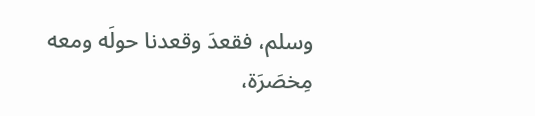وسلم، فقعدَ وقعدنا حولَه ومعه مِخصَرَة،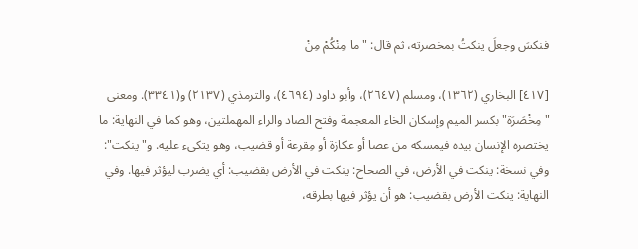فنكسَ وجعلَ ينكتُ بمخصرته، ثم قال: "ما مِنْكُمْ مِنْ

[٤١٧] البخاري (١٣٦٢)، ومسلم (٢٦٤٧)، وأبو داود (٤٦٩٤)، والترمذي (٢١٣٧) و(٣٣٤١). ومعنى "مِخْصَرَة" بكسر الميم وإسكان الخاء المعجمة وفتح الصاد والراء المهملتين، وهو كما في النهاية: ما يختصره الإنسان بيده فيمسكه من عصا أو عكازة أو مِقرعة أو قضيب، وهو يتكىء عليه. و"ينكت": وفي نسخة: ينكت في الأرض، في الصحاح: ينكت في الأرض بقضيب: أي يضرب ليؤثر فيها. وفي النهاية: ينكت الأرض بقضيب: هو أن يؤثر فيها بطرقه،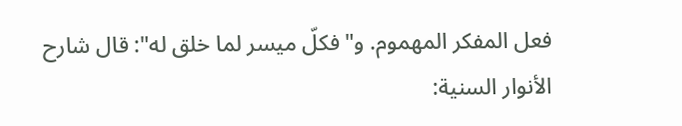فعل المفكر المهموم. و"فكلّ ميسر لما خلق له": قال شارح الأنوار السنية: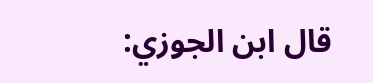قال ابن الجوزي: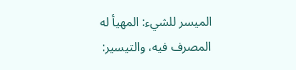الميسر للشيء: المهيأ له المصرف فيه، والتيسير: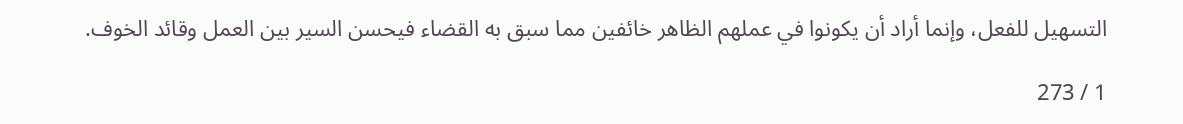التسهيل للفعل، وإنما أراد أن يكونوا في عملهم الظاهر خائفين مما سبق به القضاء فيحسن السير بين العمل وقائد الخوف.

1 / 273